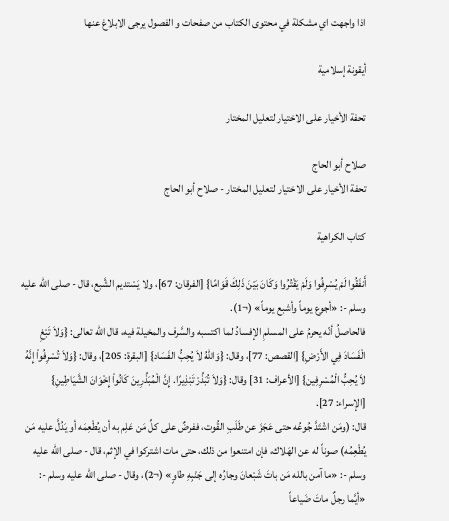اذا واجهت اي مشكلة في محتوى الكتاب من صفحات و الفصول يرجى الابلاغ عنها

أيقونة إسلامية

تحفة الأخيار على الاختيار لتعليل المختار

صلاح أبو الحاج
تحفة الأخيار على الاختيار لتعليل المختار - صلاح أبو الحاج

كتاب الكراهية

أَنفَقُوا لَمْ يُسْرِفُوا وَلَمْ يَقْتُرُوا وَكَانَ بَيْنَ ذَلِكَ قَوَامًا} [الفرقان: 67]، ولا يَسْتديم الشَّبع، قال - صلى الله عليه وسلم -: «أجوع يوماً وأشبع يوماً» (¬1).
فالحاصلُ أنّه يحرمُ على المسلمِ الإفسادُ لما اكتسبه والسَّرف والمخيلة فيه، قال الله تعالى: {وَلاَ تَبْغِ الْفَسَادَ فِي الأَرْضِ} [القصص: 77]، وقال: {وَاللّهُ لاَ يُحِبُّ الفَسَاد} [البقرة: 205]، وقال: {وَلاَ تُسْرِفُواْ إِنَّهُ لاَ يُحِبُّ الْمُسْرِفِين} [الأعراف: 31] وقال: {وَلاَ تُبَذِّرْ تَبْذِيرًا. إِنَّ الْمُبَذِّرِينَ كَانُواْ إِخْوَانَ الشَّيَاطِينِ} [الإسراء: 27].
قال: (ومَن اشْتَدَّ جُوعُه حتى عَجَزَ عن طَلَبِ القُوت، ففرضٌ على كلِّ مَن عَلِم به أن يُطْعِمَه أو يَدُلَّ عليه مَن يُطْعِمُه) صوناً له عن الهَلاك، فإن امتنعوا من ذلك، حتى مات اشتركوا في الإثم، قال - صلى الله عليه وسلم -: «ما آمن بالله مَن باتَ شَبْعانَ وجارُه إلى جَنْبِهِ طاوٍ» (¬2)، وقال - صلى الله عليه وسلم -: «أيَّما رجلٌ ماتَ ضَياعاً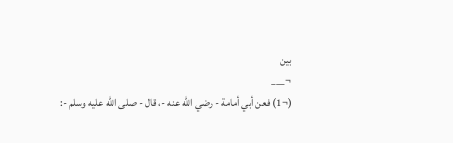بين
¬___
(¬1) فعن أبي أمامة - رضي الله عنه -، قال - صلى الله عليه وسلم -: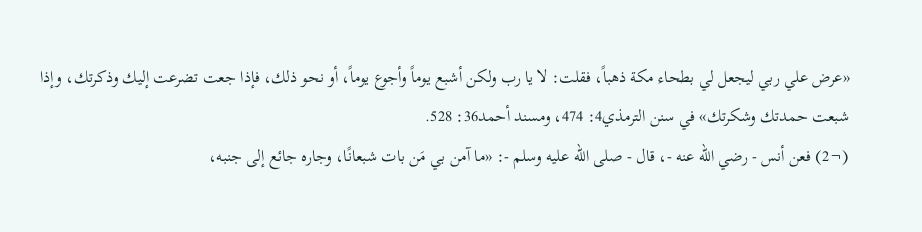«عرض علي ربي ليجعل لي بطحاء مكة ذهباً، فقلت: لا يا رب ولكن أشبع يوماً وأجوع يوماً، أو نحو ذلك، فإذا جعت تضرعت إليك وذكرتك، وإذا شبعت حمدتك وشكرتك» في سنن الترمذي4: 474، ومسند أحمد36: 528.
(¬2) فعن أنس - رضي الله عنه -، قال - صلى الله عليه وسلم -: «ما آمن بي مَن بات شبعانًا، وجاره جائع إلى جنبه،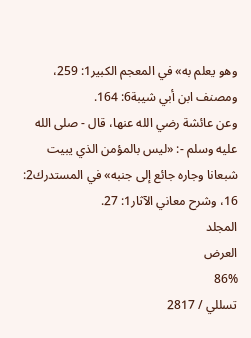وهو يعلم به» في المعجم الكبير1: 259، ومصنف ابن أبي شيبة6: 164.
وعن عائشة رضي الله عنها، قال - صلى الله عليه وسلم -: «ليس بالمؤمن الذي يبيت شبعانا وجاره جائع إلى جنبه» في المستدرك2: 16، وشرح معاني الآثار1: 27.
المجلد
العرض
86%
تسللي / 2817